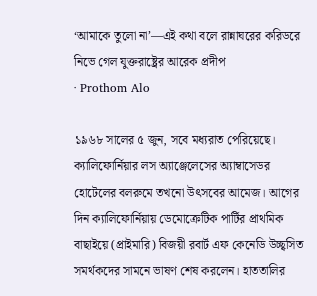‘আমাকে তুলো না’—এই কথা বলে রান্নাঘরের করিডরে নিভে গেল যুক্তরাষ্ট্রের আরেক প্রদীপ
· Prothom Alo

১৯৬৮ সালের ৫ জুন, সবে মধ্যরাত পেরিয়েছে। ক্যালিফোর্নিয়ার লস অ্যাঞ্জেলেসের অ্যাম্বাসেডর হোটেলের বলরুমে তখনো উৎসবের আমেজ। আগের দিন ক্যালিফোর্নিয়ায় ডেমোক্রেটিক পার্টির প্রাথমিক বাছাইয়ে (প্রাইমারি) বিজয়ী রবার্ট এফ কেনেডি উচ্ছ্বসিত সমর্থকদের সামনে ভাষণ শেষ করলেন। হাততালির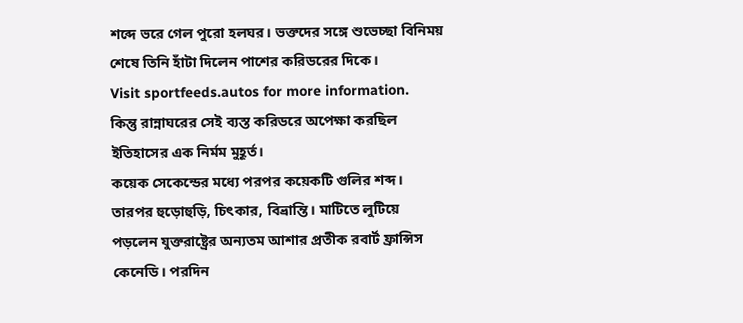শব্দে ভরে গেল পুরো হলঘর। ভক্তদের সঙ্গে শুভেচ্ছা বিনিময় শেষে তিনি হাঁটা দিলেন পাশের করিডরের দিকে।
Visit sportfeeds.autos for more information.
কিন্তু রান্নাঘরের সেই ব্যস্ত করিডরে অপেক্ষা করছিল ইতিহাসের এক নির্মম মুহূর্ত।
কয়েক সেকেন্ডের মধ্যে পরপর কয়েকটি গুলির শব্দ। তারপর হুড়োহুড়ি, চিৎকার, বিভ্রান্তি। মাটিতে লুটিয়ে পড়লেন যুক্তরাষ্ট্রের অন্যতম আশার প্রতীক রবার্ট ফ্রান্সিস কেনেডি। পরদিন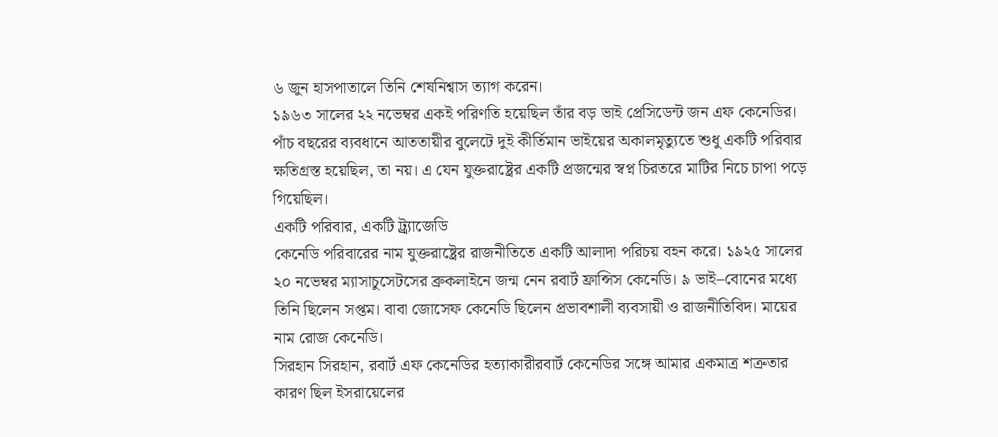৬ জুন হাসপাতালে তিনি শেষনিশ্বাস ত্যাগ করেন।
১৯৬৩ সালের ২২ নভেম্বর একই পরিণতি হয়েছিল তাঁর বড় ভাই প্রেসিডেন্ট জন এফ কেনেডির। পাঁচ বছরের ব্যবধানে আততায়ীর বুলেটে দুই কীর্তিমান ভাইয়ের অকালমৃত্যুতে শুধু একটি পরিবার ক্ষতিগ্রস্ত হয়েছিল, তা নয়। এ যেন যুক্তরাষ্ট্রের একটি প্রজন্মের স্বপ্ন চিরতরে মাটির নিচে চাপা পড়ে গিয়েছিল।
একটি পরিবার, একটি ট্র্র্যাজেডি
কেনেডি পরিবারের নাম যুক্তরাষ্ট্রের রাজনীতিতে একটি আলাদা পরিচয় বহন করে। ১৯২৫ সালের ২০ নভেম্বর ম্যাসাচুসেটসের ব্রুকলাইনে জন্ম নেন রবার্ট ফ্রান্সিস কেনেডি। ৯ ভাই–বোনের মধ্যে তিনি ছিলেন সপ্তম। বাবা জোসেফ কেনেডি ছিলেন প্রভাবশালী ব্যবসায়ী ও রাজনীতিবিদ। মায়ের নাম রোজ কেনেডি।
সিরহান সিরহান, রবার্ট এফ কেনেডির হত্যাকারীরবার্ট কেনেডির সঙ্গে আমার একমাত্র শত্রুতার কারণ ছিল ইসরায়েলের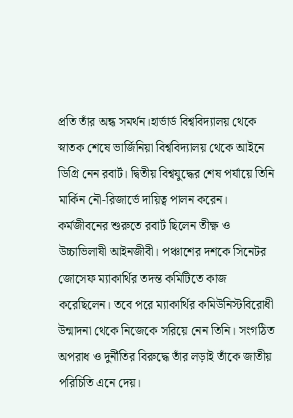প্রতি তাঁর অন্ধ সমর্থন।হার্ভার্ড বিশ্ববিদ্যালয় থেকে স্নাতক শেষে ভার্জিনিয়া বিশ্ববিদ্যালয় থেকে আইনে ডিগ্রি নেন রবার্ট। দ্বিতীয় বিশ্বযুদ্ধের শেষ পর্যায়ে তিনি মার্কিন নৌ-রিজার্ভে দায়িত্ব পালন করেন।
কর্মজীবনের শুরুতে রবার্ট ছিলেন তীক্ষ্ণ ও উচ্চাভিলাষী আইনজীবী। পঞ্চাশের দশকে সিনেটর জোসেফ ম্যাকার্থির তদন্ত কমিটিতে কাজ করেছিলেন। তবে পরে ম্যাকার্থির কমিউনিস্টবিরোধী উন্মাদনা থেকে নিজেকে সরিয়ে নেন তিনি। সংগঠিত অপরাধ ও দুর্নীতির বিরুদ্ধে তাঁর লড়াই তাঁকে জাতীয় পরিচিতি এনে দেয়।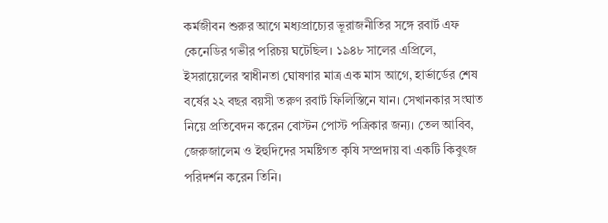কর্মজীবন শুরুর আগে মধ্যপ্রাচ্যের ভূরাজনীতির সঙ্গে রবার্ট এফ কেনেডির গভীর পরিচয় ঘটেছিল। ১৯৪৮ সালের এপ্রিলে, ইসরায়েলের স্বাধীনতা ঘোষণার মাত্র এক মাস আগে, হার্ভার্ডের শেষ বর্ষের ২২ বছর বয়সী তরুণ রবার্ট ফিলিস্তিনে যান। সেখানকার সংঘাত নিয়ে প্রতিবেদন করেন বোস্টন পোস্ট পত্রিকার জন্য। তেল আবিব, জেরুজালেম ও ইহুদিদের সমষ্টিগত কৃষি সম্প্রদায় বা একটি কিবুৎজ পরিদর্শন করেন তিনি।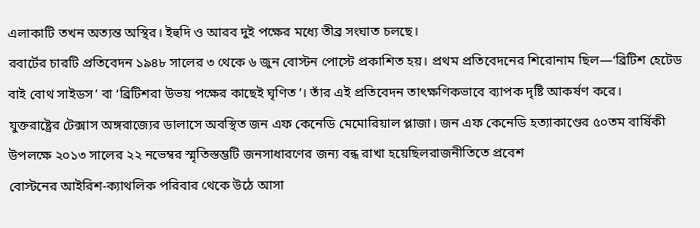এলাকাটি তখন অত্যন্ত অস্থির। ইহুদি ও আরব দুই পক্ষের মধ্যে তীব্র সংঘাত চলছে।
রবার্টের চারটি প্রতিবেদন ১৯৪৮ সালের ৩ থেকে ৬ জুন বোস্টন পোস্টে প্রকাশিত হয়। প্রথম প্রতিবেদনের শিরোনাম ছিল—‘ব্রিটিশ হেটেড বাই বোথ সাইডস’ বা ‘ব্রিটিশরা উভয় পক্ষের কাছেই ঘৃণিত’। তাঁর এই প্রতিবেদন তাৎক্ষণিকভাবে ব্যাপক দৃষ্টি আকর্ষণ করে।
যুক্তরাষ্ট্রের টেক্সাস অঙ্গরাজ্যের ডালাসে অবস্থিত জন এফ কেনেডি মেমোরিয়াল প্লাজা। জন এফ কেনেডি হত্যাকাণ্ডের ৫০তম বার্ষিকী উপলক্ষে ২০১৩ সালের ২২ নভেম্বর স্মৃতিস্তম্ভটি জনসাধারণের জন্য বন্ধ রাখা হয়েছিলরাজনীতিতে প্রবেশ
বোস্টনের আইরিশ-ক্যাথলিক পরিবার থেকে উঠে আসা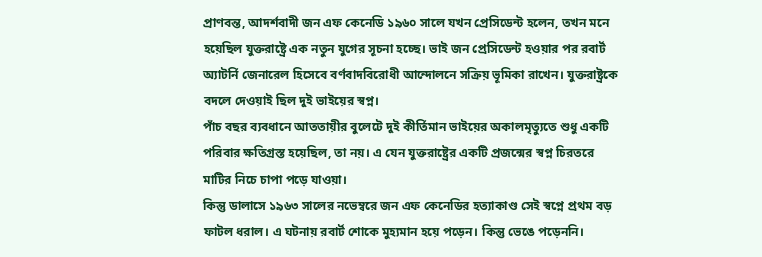প্রাণবন্ত, আদর্শবাদী জন এফ কেনেডি ১৯৬০ সালে যখন প্রেসিডেন্ট হলেন, তখন মনে হয়েছিল যুক্তরাষ্ট্রে এক নতুন যুগের সূচনা হচ্ছে। ভাই জন প্রেসিডেন্ট হওয়ার পর রবার্ট অ্যাটর্নি জেনারেল হিসেবে বর্ণবাদবিরোধী আন্দোলনে সক্রিয় ভূমিকা রাখেন। যুক্তরাষ্ট্রকে বদলে দেওয়াই ছিল দুই ভাইয়ের স্বপ্ন।
পাঁচ বছর ব্যবধানে আততায়ীর বুলেটে দুই কীর্তিমান ভাইয়ের অকালমৃত্যুতে শুধু একটি পরিবার ক্ষতিগ্রস্ত হয়েছিল, তা নয়। এ যেন যুক্তরাষ্ট্রের একটি প্রজন্মের স্বপ্ন চিরতরে মাটির নিচে চাপা পড়ে যাওয়া।
কিন্তু ডালাসে ১৯৬৩ সালের নভেম্বরে জন এফ কেনেডির হত্যাকাণ্ড সেই স্বপ্নে প্রথম বড় ফাটল ধরাল। এ ঘটনায় রবার্ট শোকে মুহ্যমান হয়ে পড়েন। কিন্তু ভেঙে পড়েননি।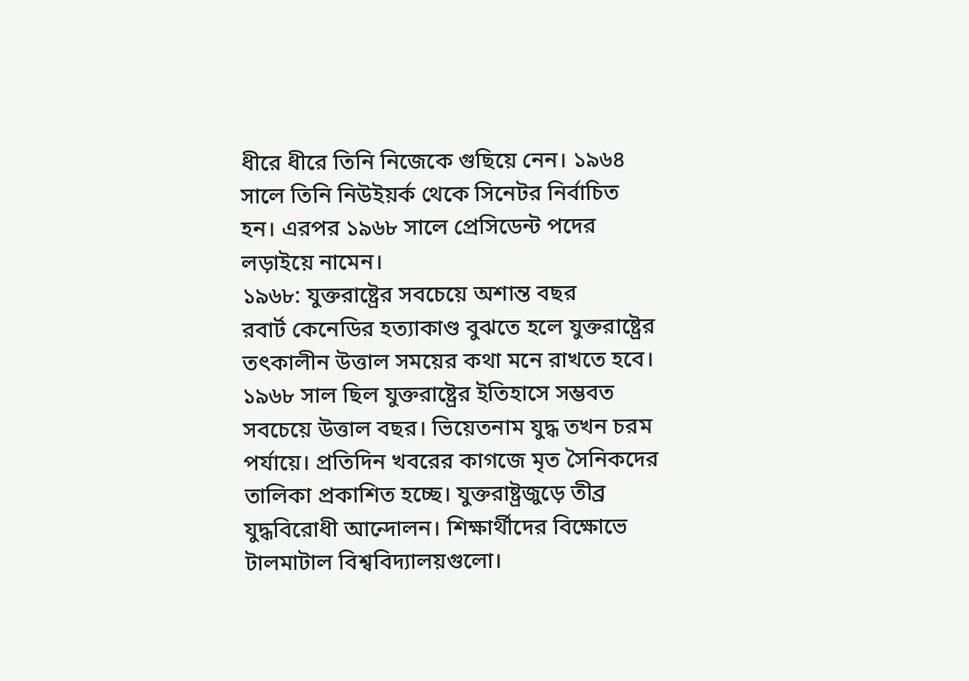ধীরে ধীরে তিনি নিজেকে গুছিয়ে নেন। ১৯৬৪ সালে তিনি নিউইয়র্ক থেকে সিনেটর নির্বাচিত হন। এরপর ১৯৬৮ সালে প্রেসিডেন্ট পদের লড়াইয়ে নামেন।
১৯৬৮: যুক্তরাষ্ট্রের সবচেয়ে অশান্ত বছর
রবার্ট কেনেডির হত্যাকাণ্ড বুঝতে হলে যুক্তরাষ্ট্রের তৎকালীন উত্তাল সময়ের কথা মনে রাখতে হবে। ১৯৬৮ সাল ছিল যুক্তরাষ্ট্রের ইতিহাসে সম্ভবত সবচেয়ে উত্তাল বছর। ভিয়েতনাম যুদ্ধ তখন চরম পর্যায়ে। প্রতিদিন খবরের কাগজে মৃত সৈনিকদের তালিকা প্রকাশিত হচ্ছে। যুক্তরাষ্ট্রজুড়ে তীব্র যুদ্ধবিরোধী আন্দোলন। শিক্ষার্থীদের বিক্ষোভে টালমাটাল বিশ্ববিদ্যালয়গুলো।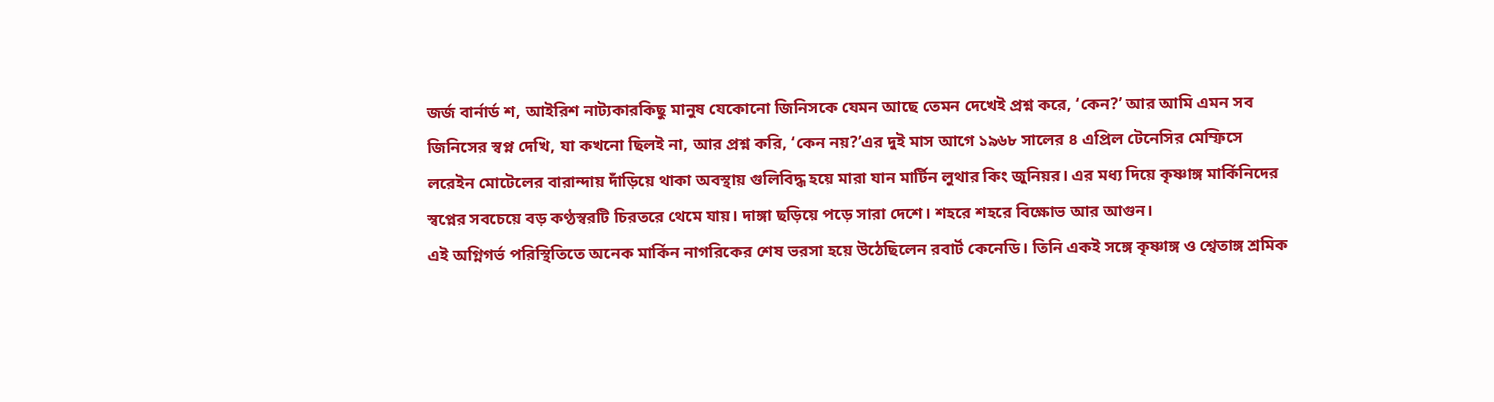জর্জ বার্নার্ড শ, আইরিশ নাট্যকারকিছু মানুষ যেকোনো জিনিসকে যেমন আছে তেমন দেখেই প্রশ্ন করে, ‘কেন?’ আর আমি এমন সব জিনিসের স্বপ্ন দেখি, যা কখনো ছিলই না, আর প্রশ্ন করি, ‘কেন নয়?’এর দুই মাস আগে ১৯৬৮ সালের ৪ এপ্রিল টেনেসির মেম্ফিসে লরেইন মোটেলের বারান্দায় দাঁড়িয়ে থাকা অবস্থায় গুলিবিদ্ধ হয়ে মারা যান মার্টিন লুথার কিং জুনিয়র। এর মধ্য দিয়ে কৃষ্ণাঙ্গ মার্কিনিদের স্বপ্নের সবচেয়ে বড় কণ্ঠস্বরটি চিরতরে থেমে যায়। দাঙ্গা ছড়িয়ে পড়ে সারা দেশে। শহরে শহরে বিক্ষোভ আর আগুন।
এই অগ্নিগর্ভ পরিস্থিতিতে অনেক মার্কিন নাগরিকের শেষ ভরসা হয়ে উঠেছিলেন রবার্ট কেনেডি। তিনি একই সঙ্গে কৃষ্ণাঙ্গ ও শ্বেতাঙ্গ শ্রমিক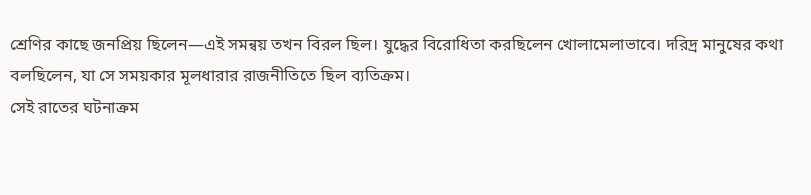শ্রেণির কাছে জনপ্রিয় ছিলেন—এই সমন্বয় তখন বিরল ছিল। যুদ্ধের বিরোধিতা করছিলেন খোলামেলাভাবে। দরিদ্র মানুষের কথা বলছিলেন, যা সে সময়কার মূলধারার রাজনীতিতে ছিল ব্যতিক্রম।
সেই রাতের ঘটনাক্রম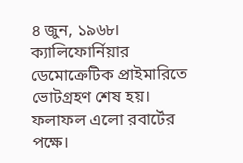৪ জুন, ১৯৬৮। ক্যালিফোর্নিয়ার ডেমোক্রেটিক প্রাইমারিতে ভোটগ্রহণ শেষ হয়। ফলাফল এলো রবার্টের পক্ষে।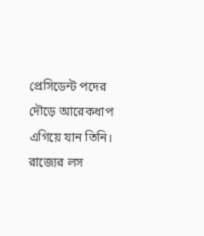প্রেসিডেন্ট পদের দৌড়ে আরেকধাপ এগিয়ে যান তিনি। রাজ্যের লস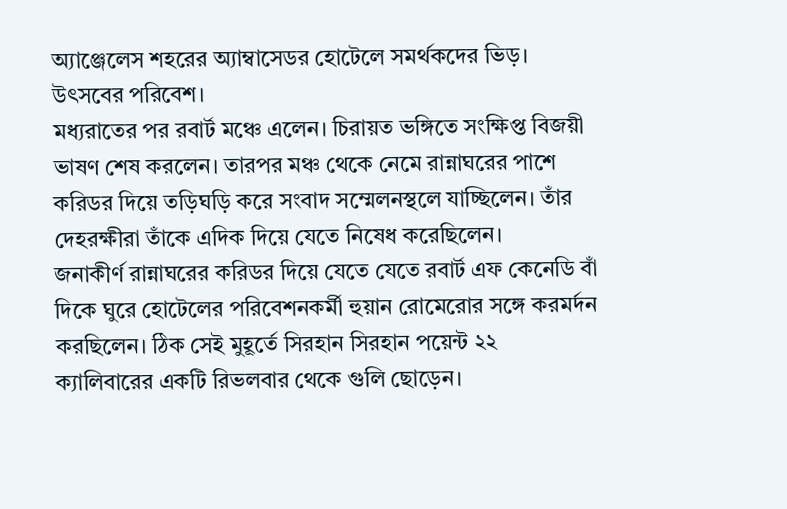অ্যাঞ্জেলেস শহরের অ্যাম্বাসেডর হোটেলে সমর্থকদের ভিড়। উৎসবের পরিবেশ।
মধ্যরাতের পর রবার্ট মঞ্চে এলেন। চিরায়ত ভঙ্গিতে সংক্ষিপ্ত বিজয়ী ভাষণ শেষ করলেন। তারপর মঞ্চ থেকে নেমে রান্নাঘরের পাশে করিডর দিয়ে তড়িঘড়ি করে সংবাদ সম্মেলনস্থলে যাচ্ছিলেন। তাঁর দেহরক্ষীরা তাঁকে এদিক দিয়ে যেতে নিষেধ করেছিলেন।
জনাকীর্ণ রান্নাঘরের করিডর দিয়ে যেতে যেতে রবার্ট এফ কেনেডি বাঁ দিকে ঘুরে হোটেলের পরিবেশনকর্মী হুয়ান রোমেরোর সঙ্গে করমর্দন করছিলেন। ঠিক সেই মুহূর্তে সিরহান সিরহান পয়েন্ট ২২ ক্যালিবারের একটি রিভলবার থেকে গুলি ছোড়েন।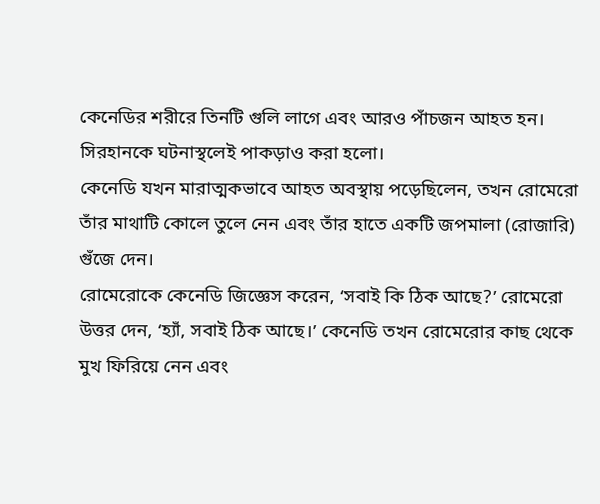কেনেডির শরীরে তিনটি গুলি লাগে এবং আরও পাঁচজন আহত হন। সিরহানকে ঘটনাস্থলেই পাকড়াও করা হলো।
কেনেডি যখন মারাত্মকভাবে আহত অবস্থায় পড়েছিলেন, তখন রোমেরো তাঁর মাথাটি কোলে তুলে নেন এবং তাঁর হাতে একটি জপমালা (রোজারি) গুঁজে দেন।
রোমেরোকে কেনেডি জিজ্ঞেস করেন, ‘সবাই কি ঠিক আছে?’ রোমেরো উত্তর দেন, ‘হ্যাঁ, সবাই ঠিক আছে।’ কেনেডি তখন রোমেরোর কাছ থেকে মুখ ফিরিয়ে নেন এবং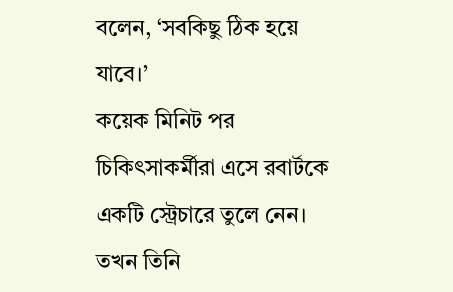বলেন, ‘সবকিছু ঠিক হয়ে যাবে।’
কয়েক মিনিট পর চিকিৎসাকর্মীরা এসে রবার্টকে একটি স্ট্রেচারে তুলে নেন। তখন তিনি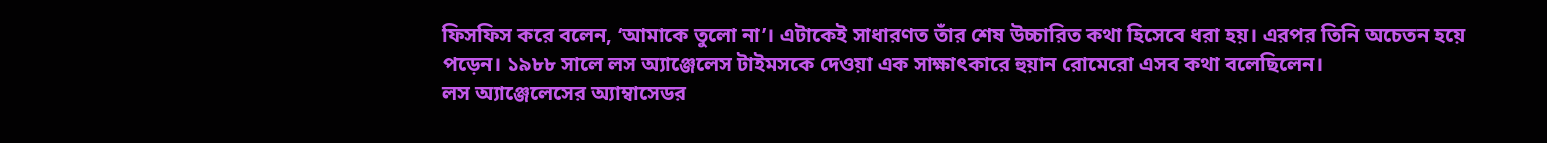ফিসফিস করে বলেন, ‘আমাকে তুলো না’। এটাকেই সাধারণত তাঁর শেষ উচ্চারিত কথা হিসেবে ধরা হয়। এরপর তিনি অচেতন হয়ে পড়েন। ১৯৮৮ সালে লস অ্যাঞ্জেলেস টাইমসকে দেওয়া এক সাক্ষাৎকারে হুয়ান রোমেরো এসব কথা বলেছিলেন।
লস অ্যাঞ্জেলেসের অ্যাম্বাসেডর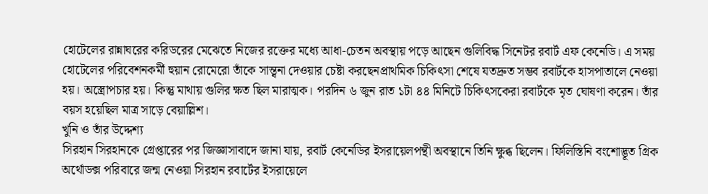হোটেলের রান্নাঘরের করিডরের মেঝেতে নিজের রক্তের মধ্যে আধা-চেতন অবস্থায় পড়ে আছেন গুলিবিদ্ধ সিনেটর রবার্ট এফ কেনেডি। এ সময় হোটেলের পরিবেশনকর্মী হুয়ান রোমেরো তাঁকে সান্ত্বনা দেওয়ার চেষ্টা করছেনপ্রাথমিক চিকিৎসা শেষে যতদ্রুত সম্ভব রবার্টকে হাসপাতালে নেওয়া হয়। অস্ত্রোপচার হয়। কিন্তু মাথায় গুলির ক্ষত ছিল মারাত্মক। পরদিন ৬ জুন রাত ১টা ৪৪ মিনিটে চিকিৎসকেরা রবার্টকে মৃত ঘোষণা করেন। তাঁর বয়স হয়েছিল মাত্র সাড়ে বেয়াল্লিশ।
খুনি ও তাঁর উদ্দেশ্য
সিরহান সিরহানকে গ্রেপ্তারের পর জিজ্ঞাসাবাদে জানা যায়, রবার্ট কেনেডির ইসরায়েলপন্থী অবস্থানে তিনি ক্ষুব্ধ ছিলেন। ফিলিস্তিনি বংশোদ্ভূত গ্রিক অর্থোডক্স পরিবারে জন্ম নেওয়া সিরহান রবার্টের ইসরায়েলে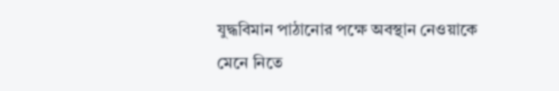যুদ্ধবিমান পাঠানোর পক্ষে অবস্থান নেওয়াকে মেনে নিতে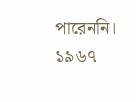পারেননি। ১৯৬৭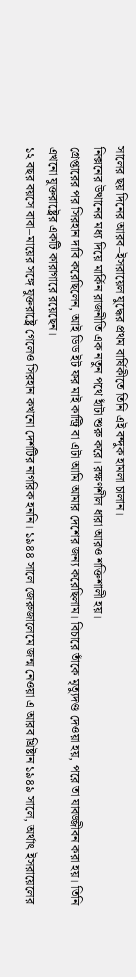সালের ছয় দিনের আরব–ইসরায়েল যুদ্ধের প্রথম বার্ষিকীতে তিনি এই বন্দুক হামলা চালান।
নিক্সনের উত্থানের মধ্য দিয়ে মার্কিন রাজনীতি এক নতুন পথে হাঁটা শুরু করে। রক্ষণশীল ধারা আরও শক্তিশালী হয়।
গ্রেপ্তারের পর সিরহান দাবি করেছিলেন, আই ডিড ইট ফর মাই কান্ট্রি বা এটা আমি আমার দেশের জন্য করেছিলাম। বিচারে তাঁকে মৃত্যুদণ্ড দেওয়া হয়, পরে তা যাবজ্জীবন করা হয়। তিনি এখনো যুক্তরাষ্ট্রের একটি কারাগারে রয়েছেন।
১২ বছর বয়সে বাবা–মায়ের সঙ্গে যুক্তরাষ্ট্রে গেলেও সিরহান কখনো দেশটির নাগরিক হননি। ১৯৪৪ সালে জেরুজালেমে জন্ম নেওয়া এ আরব খ্রিষ্টান ১৯৪৯ সালে, অর্থাৎ ইসরায়েলের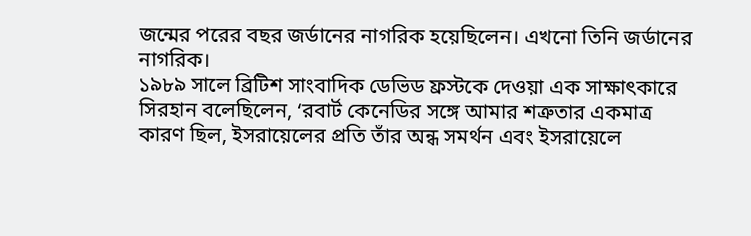জন্মের পরের বছর জর্ডানের নাগরিক হয়েছিলেন। এখনো তিনি জর্ডানের নাগরিক।
১৯৮৯ সালে ব্রিটিশ সাংবাদিক ডেভিড ফ্রস্টকে দেওয়া এক সাক্ষাৎকারে সিরহান বলেছিলেন, ‘রবার্ট কেনেডির সঙ্গে আমার শত্রুতার একমাত্র কারণ ছিল, ইসরায়েলের প্রতি তাঁর অন্ধ সমর্থন এবং ইসরায়েলে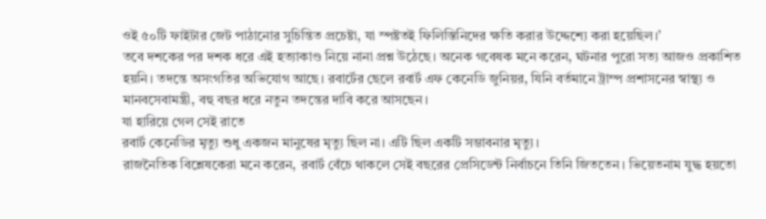ওই ৫০টি ফাইটার জেট পাঠানোর সুচিন্তিত প্রচেষ্টা, যা স্পষ্টতই ফিলিস্তিনিদের ক্ষতি করার উদ্দেশ্যে করা হয়েছিল।’
তবে দশকের পর দশক ধরে এই হত্যাকাণ্ড নিয়ে নানা প্রশ্ন উঠেছে। অনেক গবেষক মনে করেন, ঘটনার পুরো সত্য আজও প্রকাশিত হয়নি। তদন্তে অসংগতির অভিযোগ আছে। রবার্টের ছেলে রবার্ট এফ কেনেডি জুনিয়র, যিনি বর্তমানে ট্রাম্প প্রশাসনের স্বাস্থ্য ও মানবসেবামন্ত্রী, বহু বছর ধরে নতুন তদন্তের দাবি করে আসছেন।
যা হারিয়ে গেল সেই রাতে
রবার্ট কেনেডির মৃত্যু শুধু একজন মানুষের মৃত্যু ছিল না। এটি ছিল একটি সম্ভাবনার মৃত্যু।
রাজনৈতিক বিশ্লেষকেরা মনে করেন, রবার্ট বেঁচে থাকলে সেই বছরের প্রেসিডেন্ট নির্বাচনে তিনি জিততেন। ভিয়েতনাম যুদ্ধ হয়তো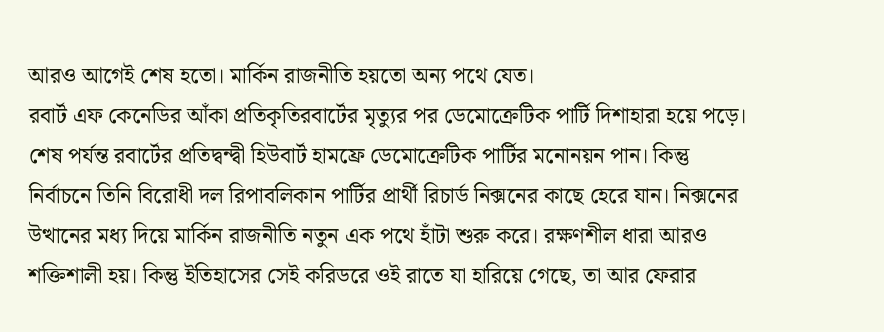আরও আগেই শেষ হতো। মার্কিন রাজনীতি হয়তো অন্য পথে যেত।
রবার্ট এফ কেনেডির আঁকা প্রতিকৃতিরবার্টের মৃত্যুর পর ডেমোক্রেটিক পার্টি দিশাহারা হয়ে পড়ে। শেষ পর্যন্ত রবার্টের প্রতিদ্বন্দ্বী হিউবার্ট হামফ্রে ডেমোক্রেটিক পার্টির মনোনয়ন পান। কিন্তু নির্বাচনে তিনি বিরোধী দল রিপাবলিকান পার্টির প্রার্থী রিচার্ড নিক্সনের কাছে হেরে যান। নিক্সনের উত্থানের মধ্য দিয়ে মার্কিন রাজনীতি নতুন এক পথে হাঁটা শুরু করে। রক্ষণশীল ধারা আরও শক্তিশালী হয়। কিন্তু ইতিহাসের সেই করিডরে ওই রাতে যা হারিয়ে গেছে, তা আর ফেরার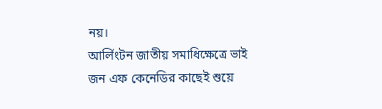নয়।
আর্লিংটন জাতীয় সমাধিক্ষেত্রে ভাই জন এফ কেনেডির কাছেই শুয়ে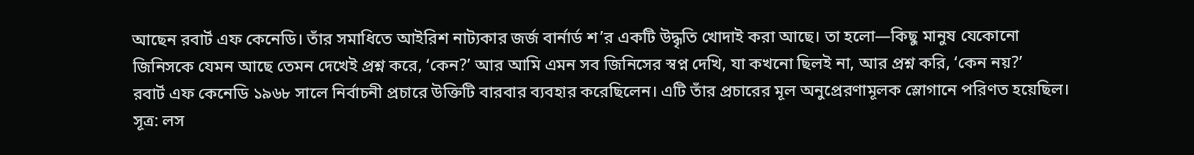আছেন রবার্ট এফ কেনেডি। তাঁর সমাধিতে আইরিশ নাট্যকার জর্জ বার্নার্ড শ’র একটি উদ্ধৃতি খোদাই করা আছে। তা হলো—কিছু মানুষ যেকোনো জিনিসকে যেমন আছে তেমন দেখেই প্রশ্ন করে, ‘কেন?’ আর আমি এমন সব জিনিসের স্বপ্ন দেখি, যা কখনো ছিলই না, আর প্রশ্ন করি, ‘কেন নয়?’
রবার্ট এফ কেনেডি ১৯৬৮ সালে নির্বাচনী প্রচারে উক্তিটি বারবার ব্যবহার করেছিলেন। এটি তাঁর প্রচারের মূল অনুপ্রেরণামূলক স্লোগানে পরিণত হয়েছিল।
সূত্র: লস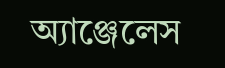অ্যাঞ্জেলেস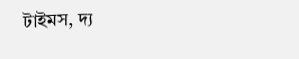টাইমস, দ্য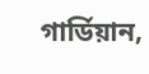গার্ডিয়ান,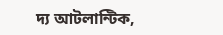দ্য আটলান্টিক,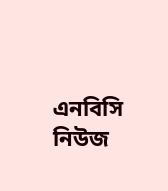এনবিসি নিউজ